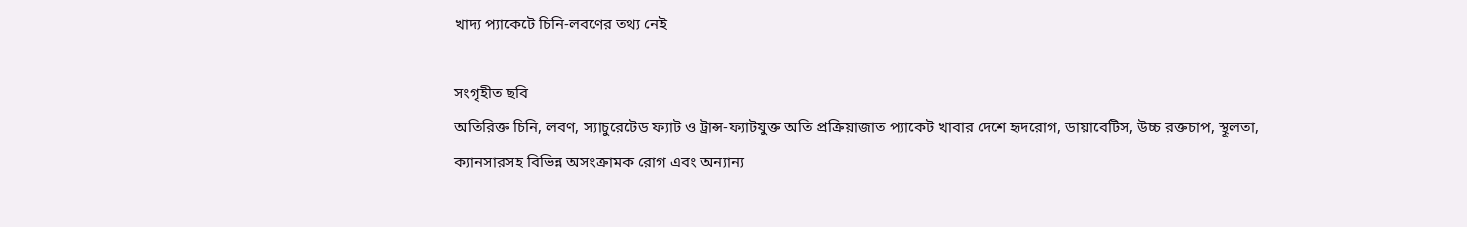খাদ্য প্যাকেটে চিনি-লবণের তথ্য নেই

সংগৃহীত ছবি
অতিরিক্ত চিনি, লবণ, স্যাচুরেটেড ফ্যাট ও ট্রান্স-ফ্যাটযুক্ত অতি প্রক্রিয়াজাত প্যাকেট খাবার দেশে হৃদরোগ, ডায়াবেটিস, উচ্চ রক্তচাপ, স্থূলতা, ক্যানসারসহ বিভিন্ন অসংক্রামক রোগ এবং অন্যান্য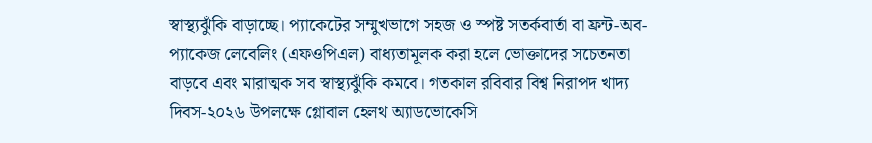স্বাস্থ্যঝুঁকি বাড়াচ্ছে। প্যাকেটের সম্মুখভাগে সহজ ও স্পষ্ট সতর্কবার্তা বা ফ্রন্ট-অব-প্যাকেজ লেবেলিং (এফওপিএল) বাধ্যতামূলক করা হলে ভোক্তাদের সচেতনতা বাড়বে এবং মারাত্মক সব স্বাস্থ্যঝুঁকি কমবে। গতকাল রবিবার বিশ্ব নিরাপদ খাদ্য দিবস-২০২৬ উপলক্ষে গ্লোবাল হেলথ অ্যাডভোকেসি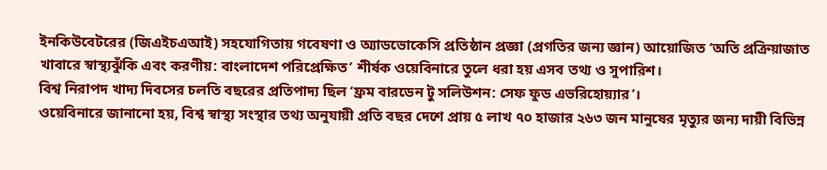ইনকিউবেটরের (জিএইচএআই) সহযোগিতায় গবেষণা ও অ্যাডভোকেসি প্রতিষ্ঠান প্রজ্ঞা (প্রগতির জন্য জ্ঞান) আয়োজিত ‘অতি প্রক্রিয়াজাত খাবারে স্বাস্থ্যঝুঁকি এবং করণীয়: বাংলাদেশ পরিপ্রেক্ষিত’ শীর্ষক ওয়েবিনারে তুলে ধরা হয় এসব তথ্য ও সুপারিশ।
বিশ্ব নিরাপদ খাদ্য দিবসের চলতি বছরের প্রতিপাদ্য ছিল ‘ফ্রম বারডেন টু সলিউশন: সেফ ফুড এভরিহোয়্যার’।
ওয়েবিনারে জানানো হয়, বিশ্ব স্বাস্থ্য সংস্থার তথ্য অনুযায়ী প্রতি বছর দেশে প্রায় ৫ লাখ ৭০ হাজার ২৬৩ জন মানুষের মৃত্যুর জন্য দায়ী বিভিন্ন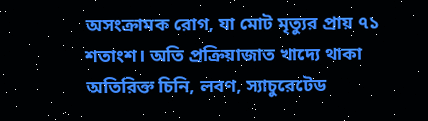অসংক্রামক রোগ, যা মোট মৃত্যুর প্রায় ৭১ শতাংশ। অতি প্রক্রিয়াজাত খাদ্যে থাকা অতিরিক্ত চিনি, লবণ, স্যাচুরেটেড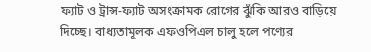ফ্যাট ও ট্রান্স-ফ্যাট অসংক্রামক রোগের ঝুঁকি আরও বাড়িয়ে দিচ্ছে। বাধ্যতামূলক এফওপিএল চালু হলে পণ্যের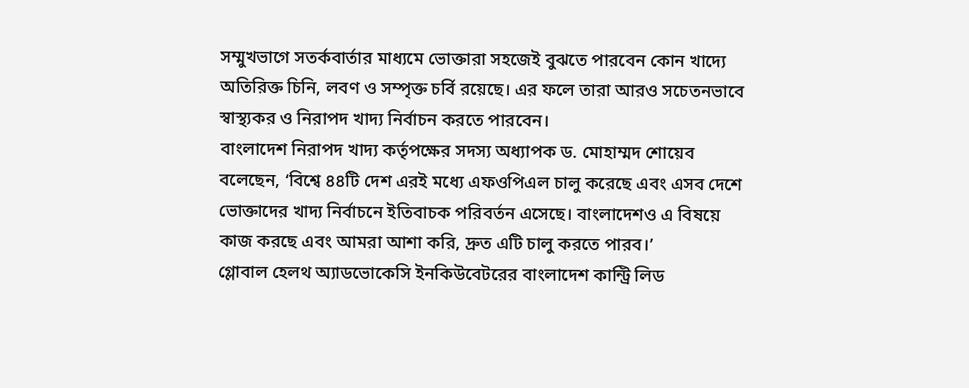সম্মুখভাগে সতর্কবার্তার মাধ্যমে ভোক্তারা সহজেই বুঝতে পারবেন কোন খাদ্যে অতিরিক্ত চিনি, লবণ ও সম্পৃক্ত চর্বি রয়েছে। এর ফলে তারা আরও সচেতনভাবে স্বাস্থ্যকর ও নিরাপদ খাদ্য নির্বাচন করতে পারবেন।
বাংলাদেশ নিরাপদ খাদ্য কর্তৃপক্ষের সদস্য অধ্যাপক ড. মোহাম্মদ শোয়েব বলেছেন, ‘বিশ্বে ৪৪টি দেশ এরই মধ্যে এফওপিএল চালু করেছে এবং এসব দেশে ভোক্তাদের খাদ্য নির্বাচনে ইতিবাচক পরিবর্তন এসেছে। বাংলাদেশও এ বিষয়ে কাজ করছে এবং আমরা আশা করি, দ্রুত এটি চালু করতে পারব।’
গ্লোবাল হেলথ অ্যাডভোকেসি ইনকিউবেটরের বাংলাদেশ কান্ট্রি লিড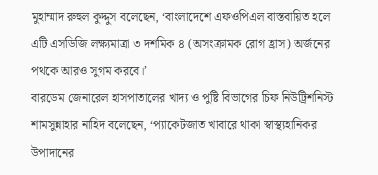মুহাম্মাদ রুহুল কুদ্দুস বলেছেন, ‘বাংলাদেশে এফওপিএল বাস্তবায়িত হলে এটি এসডিজি লক্ষ্যমাত্রা ৩ দশমিক ৪ (অসংক্রামক রোগ হ্রাস) অর্জনের পথকে আরও সুগম করবে।’
বারডেম জেনারেল হাসপাতালের খাদ্য ও পুষ্টি বিভাগের চিফ নিউট্রিশনিস্ট শামসুন্নাহার নাহিদ বলেছেন, ‘প্যাকেটজাত খাবারে থাকা স্বাস্থ্যহানিকর উপাদানের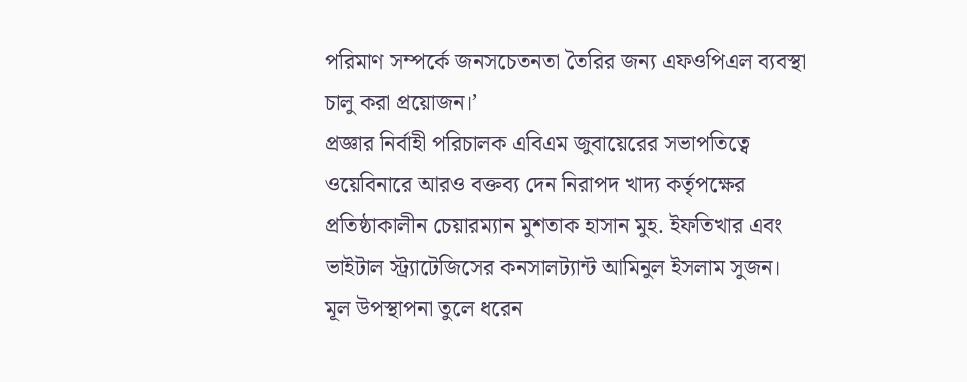পরিমাণ সম্পর্কে জনসচেতনতা তৈরির জন্য এফওপিএল ব্যবস্থা চালু করা প্রয়োজন।’
প্রজ্ঞার নির্বাহী পরিচালক এবিএম জুবায়েরের সভাপতিত্বে ওয়েবিনারে আরও বক্তব্য দেন নিরাপদ খাদ্য কর্তৃপক্ষের প্রতিষ্ঠাকালীন চেয়ারম্যান মুশতাক হাসান মুহ. ইফতিখার এবং ভাইটাল স্ট্র্যাটেজিসের কনসালট্যান্ট আমিনুল ইসলাম সুজন। মূল উপস্থাপনা তুলে ধরেন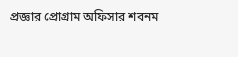প্রজ্ঞার প্রোগ্রাম অফিসার শবনম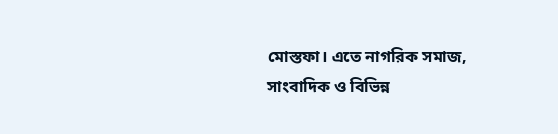মোস্তফা। এতে নাগরিক সমাজ, সাংবাদিক ও বিভিন্ন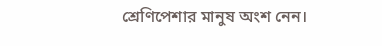শ্রেণিপেশার মানুষ অংশ নেন।